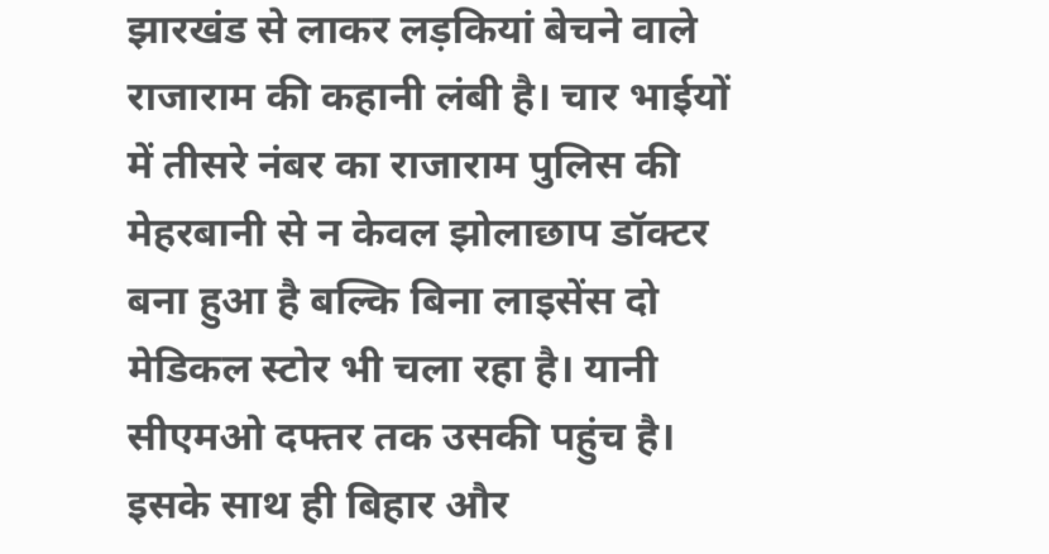झारखंड से लाकर लड़कियां बेचने वाले राजाराम की कहानी लंबी है। चार भाईयों में तीसरे नंबर का राजाराम पुलिस की मेहरबानी से न केवल झोलाछाप डॉक्टर बना हुआ है बल्कि बिना लाइसेंस दो मेडिकल स्टोर भी चला रहा है। यानी सीएमओ दफ्तर तक उसकी पहुंच है। इसके साथ ही बिहार और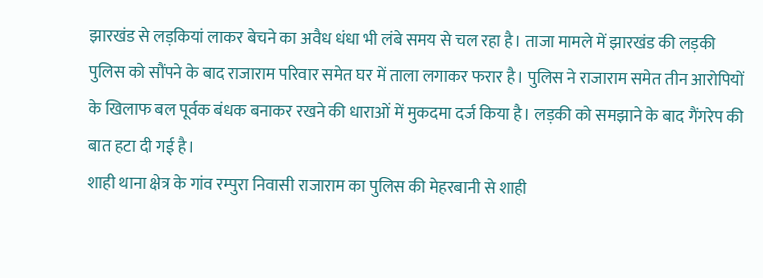झारखंड से लड़कियां लाकर बेचने का अवैध धंधा भी लंबे समय से चल रहा है। ताजा मामले में झारखंड की लड़की पुलिस को सौंपने के बाद राजाराम परिवार समेत घर में ताला लगाकर फरार है। पुलिस ने राजाराम समेत तीन आरोपियों के खिलाफ बल पूर्वक बंधक बनाकर रखने की धाराओं में मुकदमा दर्ज किया है। लड़की को समझाने के बाद गैंगरेप की बात हटा दी गई है।
शाही थाना क्षेत्र के गांव रम्पुरा निवासी राजाराम का पुलिस की मेहरबानी से शाही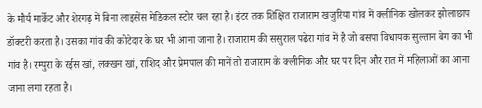के मौर्य मार्केट और शेरगढ़ में बिना लाइसेंस मेडिकल स्टोर चल रहा है। इंटर तक शिक्षित राजाराम खजुरिया गांव में क्लीनिक खोलकर झोलाछाप डॉक्टरी करता है। उसका गांव की कोटेदार के घर भी आना जाना है। राजाराम की ससुराल पढेरा गांव में है जो बसपा विधायक सुल्तान बेग का भी गांव है। रम्पुरा के रईस खां, लक्खन खां, राशिद और प्रेमपाल की मानें तो राजाराम के क्लीनिक और घर पर दिन और रात में महिलाओं का आना जाना लगा रहता है।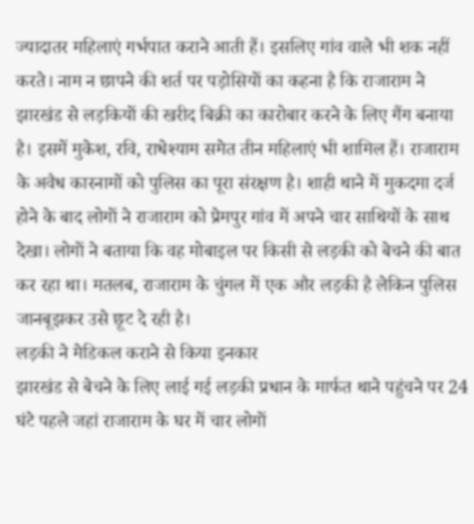ज्यादातर महिलाएं गर्भपात कराने आती हैं। इसलिए गांव वाले भी शक नहीं करते। नाम न छापने की शर्त पर पड़ोसियों का कहना है कि राजाराम ने झारखंड से लड़कियों की खरीद बिक्री का कारोबार करने के लिए गैंग बनाया है। इसमें मुकेश, रवि, राधेश्याम समेत तीन महिलाएं भी शामिल हैं। राजाराम के अवैध कारनामों को पुलिस का पूरा संरक्षण है। शाही थाने में मुकदमा दर्ज होने के बाद लोगों ने राजाराम को प्रेमपुर गांव में अपने चार साथियों के साथ देखा। लोगों ने बताया कि वह मोबाइल पर किसी से लड़की को बेचने की बात कर रहा था। मतलब, राजाराम के चुंगल में एक और लड़की है लेकिन पुलिस जानबूझकर उसे छूट दे रही है।
लड़की ने मेडिकल कराने से किया इनकार
झारखंड से बेचने के लिए लाई गई लड़की प्रधान के मार्फत थाने पहुंचने पर 24 घंटे पहले जहां राजाराम के घर में चार लोगों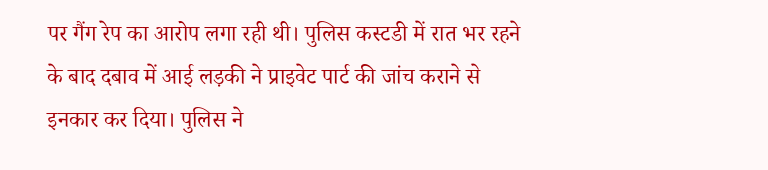पर गैंग रेप का आरोप लगा रही थी। पुलिस कस्टडी में रात भर रहने के बाद दबाव में आई लड़की ने प्राइवेट पार्ट की जांच कराने से इनकार कर दिया। पुलिस ने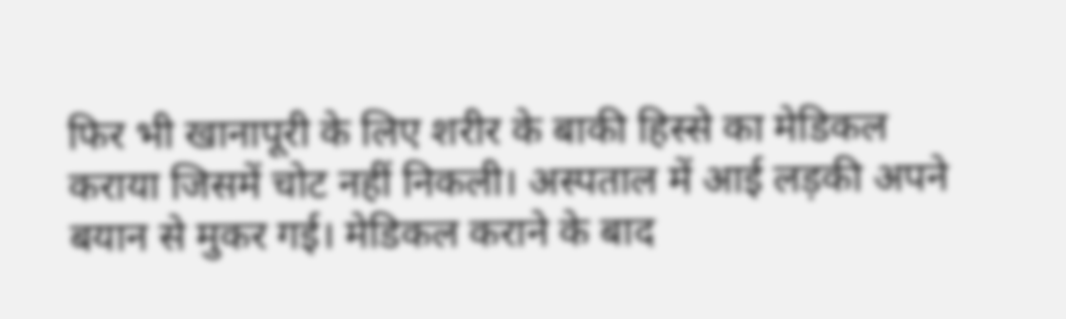फिर भी खानापूरी के लिए शरीर के बाकी हिस्से का मेडिकल कराया जिसमें चोट नहीं निकली। अस्पताल में आई लड़की अपने बयान से मुकर गई। मेडिकल कराने के बाद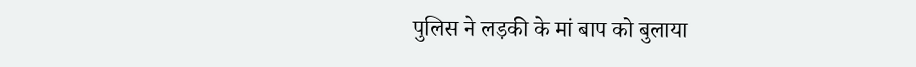पुलिस ने लड़की के मां बाप को बुलाया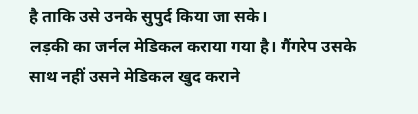है ताकि उसे उनके सुपुर्द किया जा सके।
लड़की का जर्नल मेडिकल कराया गया है। गैंगरेप उसके साथ नहीं उसने मेडिकल खुद कराने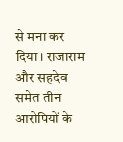से मना कर दिया। राजाराम और सहदेव समेत तीन आरोपियों के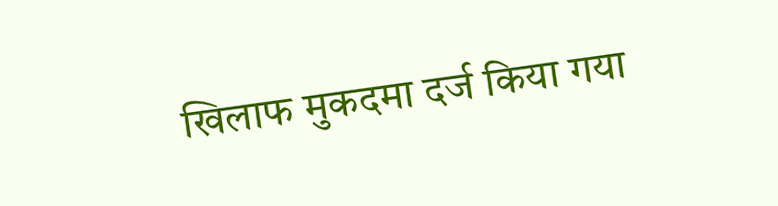खिलाफ मुकदमा दर्ज किया गया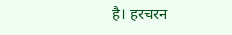है। हरचरन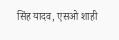सिंह यादव, एसओ शाही